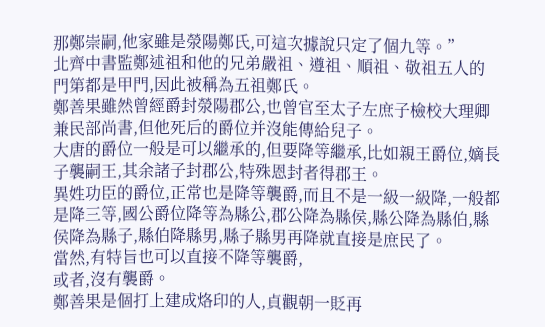那鄭崇嗣,他家雖是滎陽鄭氏,可這次據說只定了個九等。”
北齊中書監鄭述祖和他的兄弟嚴祖、遵祖、順祖、敬祖五人的門第都是甲門,因此被稱為五祖鄭氏。
鄭善果雖然曾經爵封滎陽郡公,也曾官至太子左庶子檢校大理卿兼民部尚書,但他死后的爵位并沒能傳給兒子。
大唐的爵位一般是可以繼承的,但要降等繼承,比如親王爵位,嫡長子襲嗣王,其余諸子封郡公,特殊恩封者得郡王。
異姓功臣的爵位,正常也是降等襲爵,而且不是一級一級降,一般都是降三等,國公爵位降等為縣公,郡公降為縣侯,縣公降為縣伯,縣侯降為縣子,縣伯降縣男,縣子縣男再降就直接是庶民了。
當然,有特旨也可以直接不降等襲爵,
或者,沒有襲爵。
鄭善果是個打上建成烙印的人,貞觀朝一貶再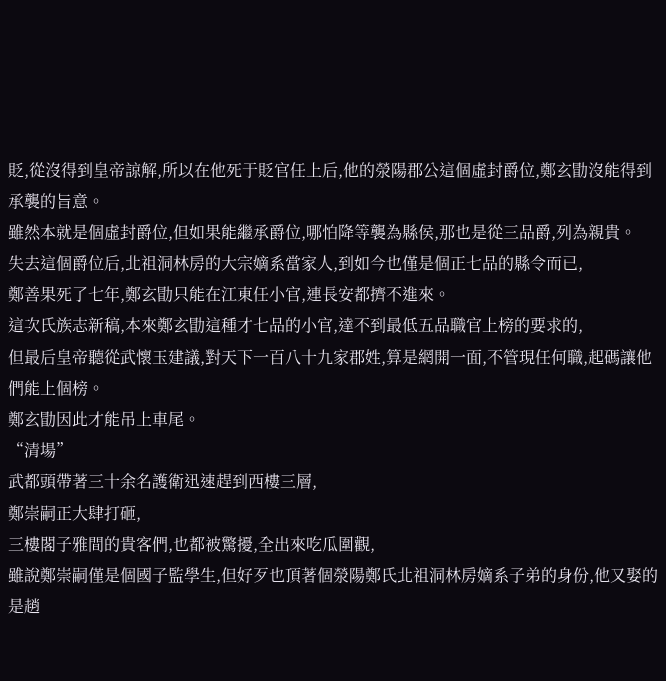貶,從沒得到皇帝諒解,所以在他死于貶官任上后,他的滎陽郡公這個虛封爵位,鄭玄勖沒能得到承襲的旨意。
雖然本就是個虛封爵位,但如果能繼承爵位,哪怕降等襲為縣侯,那也是從三品爵,列為親貴。
失去這個爵位后,北祖洞林房的大宗嫡系當家人,到如今也僅是個正七品的縣令而已,
鄭善果死了七年,鄭玄勖只能在江東任小官,連長安都擠不進來。
這次氏族志新稿,本來鄭玄勖這種才七品的小官,達不到最低五品職官上榜的要求的,
但最后皇帝聽從武懷玉建議,對天下一百八十九家郡姓,算是網開一面,不管現任何職,起碼讓他們能上個榜。
鄭玄勖因此才能吊上車尾。
“清場”
武都頭帶著三十余名護衛迅速趕到西樓三層,
鄭崇嗣正大肆打砸,
三樓閣子雅間的貴客們,也都被驚擾,全出來吃瓜圍觀,
雖說鄭崇嗣僅是個國子監學生,但好歹也頂著個滎陽鄭氏北祖洞林房嫡系子弟的身份,他又娶的是趙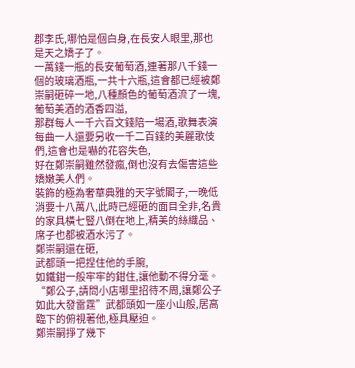郡李氏,哪怕是個白身,在長安人眼里,那也是天之嬌子了。
一萬錢一瓶的長安葡萄酒,連著那八千錢一個的玻璃酒瓶,一共十六瓶,這會都已經被鄭崇嗣砸碎一地,八種顏色的葡萄酒流了一塊,
葡萄美酒的酒香四溢,
那群每人一千六百文錢陪一場酒,歌舞表演每曲一人還要另收一千二百錢的美麗歌伎們,這會也是嚇的花容失色,
好在鄭崇嗣雖然發瘋,倒也沒有去傷害這些嬌嫩美人們。
裝飾的極為奢華典雅的天字號閣子,一晚低消要十八萬八,此時已經砸的面目全非,名貴的家具橫七豎八倒在地上,精美的絲織品、席子也都被酒水污了。
鄭崇嗣還在砸,
武都頭一把捏住他的手腕,
如鐵鉗一般牢牢的鉗住,讓他動不得分毫。
“鄭公子,請問小店哪里招待不周,讓鄭公子如此大發雷霆”武都頭如一座小山般,居高臨下的俯視著他,極具壓迫。
鄭崇嗣掙了幾下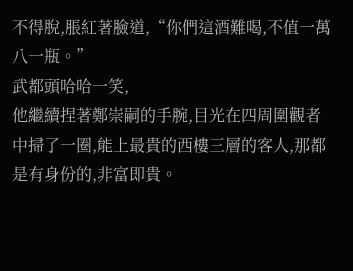不得脫,脹紅著臉道,“你們這酒難喝,不值一萬八一瓶。”
武都頭哈哈一笑,
他繼續捏著鄭崇嗣的手腕,目光在四周圍觀者中掃了一圈,能上最貴的西樓三層的客人,那都是有身份的,非富即貴。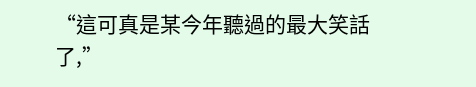“這可真是某今年聽過的最大笑話了,”